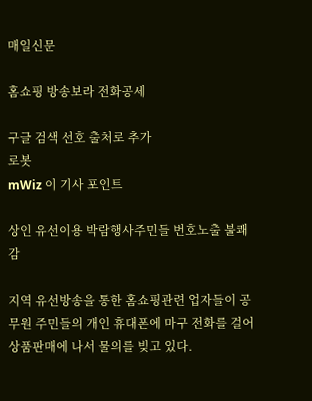매일신문

홈쇼핑 방송보라 전화공세

구글 검색 선호 출처로 추가
로봇
mWiz 이 기사 포인트

상인 유선이용 박람행사주민들 번호노출 불쾌감

지역 유선방송을 통한 홈쇼핑관련 업자들이 공무원 주민들의 개인 휴대폰에 마구 전화를 걸어 상품판매에 나서 물의를 빚고 있다.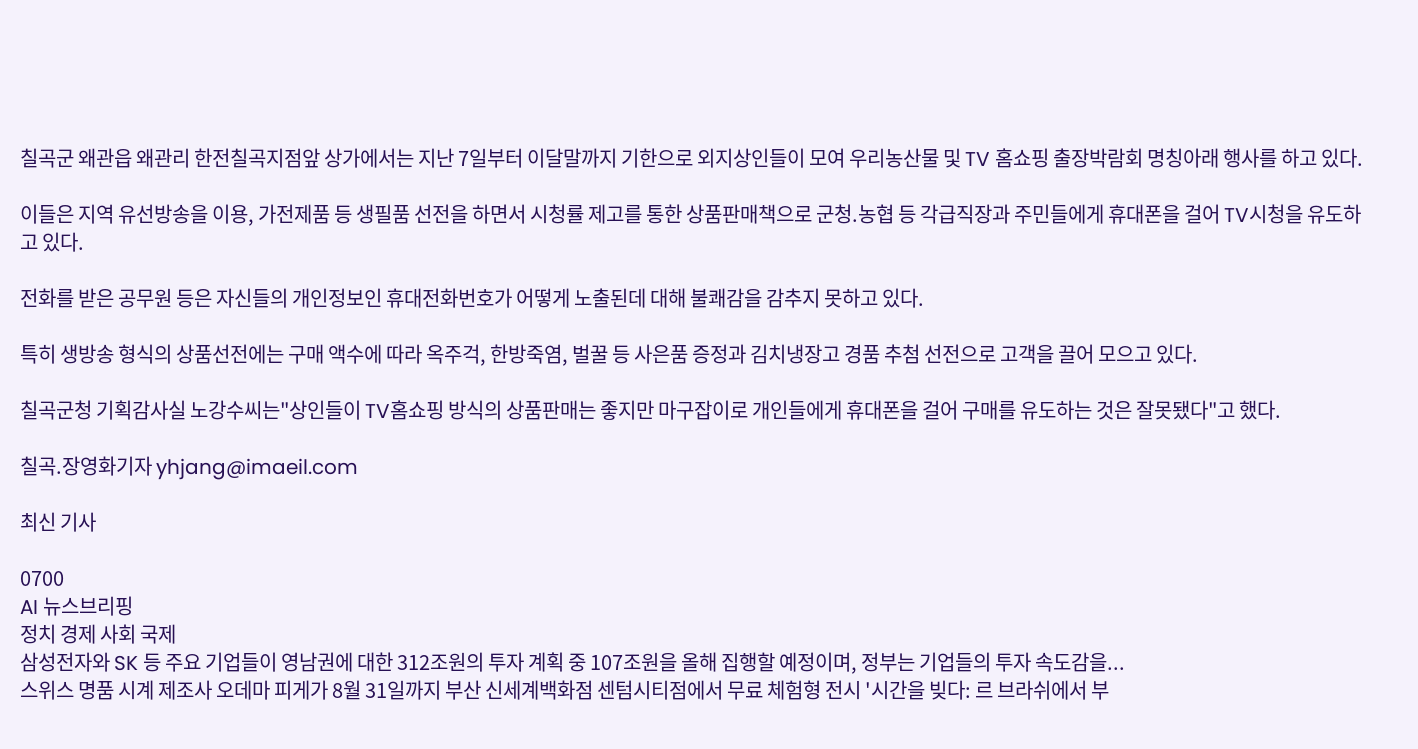칠곡군 왜관읍 왜관리 한전칠곡지점앞 상가에서는 지난 7일부터 이달말까지 기한으로 외지상인들이 모여 우리농산물 및 TV 홈쇼핑 출장박람회 명칭아래 행사를 하고 있다.

이들은 지역 유선방송을 이용, 가전제품 등 생필품 선전을 하면서 시청률 제고를 통한 상품판매책으로 군청.농협 등 각급직장과 주민들에게 휴대폰을 걸어 TV시청을 유도하고 있다.

전화를 받은 공무원 등은 자신들의 개인정보인 휴대전화번호가 어떻게 노출된데 대해 불쾌감을 감추지 못하고 있다.

특히 생방송 형식의 상품선전에는 구매 액수에 따라 옥주걱, 한방죽염, 벌꿀 등 사은품 증정과 김치냉장고 경품 추첨 선전으로 고객을 끌어 모으고 있다.

칠곡군청 기획감사실 노강수씨는"상인들이 TV홈쇼핑 방식의 상품판매는 좋지만 마구잡이로 개인들에게 휴대폰을 걸어 구매를 유도하는 것은 잘못됐다"고 했다.

칠곡.장영화기자 yhjang@imaeil.com

최신 기사

0700
AI 뉴스브리핑
정치 경제 사회 국제
삼성전자와 SK 등 주요 기업들이 영남권에 대한 312조원의 투자 계획 중 107조원을 올해 집행할 예정이며, 정부는 기업들의 투자 속도감을...
스위스 명품 시계 제조사 오데마 피게가 8월 31일까지 부산 신세계백화점 센텀시티점에서 무료 체험형 전시 '시간을 빚다: 르 브라쉬에서 부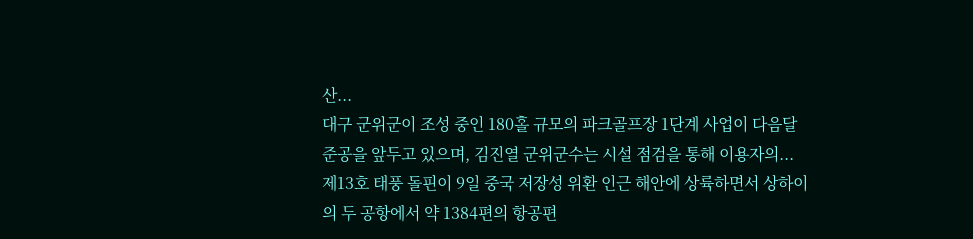산...
대구 군위군이 조성 중인 180홀 규모의 파크골프장 1단계 사업이 다음달 준공을 앞두고 있으며, 김진열 군위군수는 시설 점검을 통해 이용자의...
제13호 태풍 돌핀이 9일 중국 저장성 위환 인근 해안에 상륙하면서 상하이의 두 공항에서 약 1384편의 항공편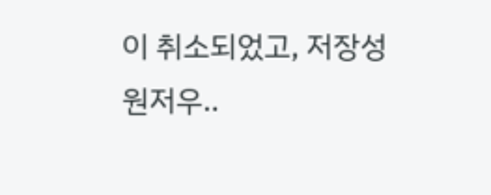이 취소되었고, 저장성 원저우..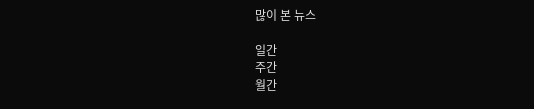많이 본 뉴스

일간
주간
월간